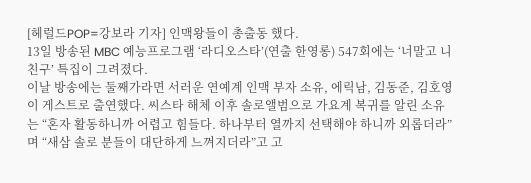[헤럴드POP=강보라 기자] 인맥왕들이 총출동 했다.
13일 방송된 MBC 예능프로그램 ‘라디오스타’(연출 한영롱) 547회에는 ‘너말고 니친구’ 특집이 그려졌다.
이날 방송에는 둘째가라면 서러운 연예계 인맥 부자 소유, 에릭남, 김동준, 김호영이 게스트로 출연했다. 씨스타 해체 이후 솔로앨범으로 가요계 복귀를 알린 소유는 “혼자 활동하니까 어렵고 힘들다. 하나부터 열까지 선택해야 하니까 외롭더라”며 “새삼 솔로 분들이 대단하게 느껴지더라”고 고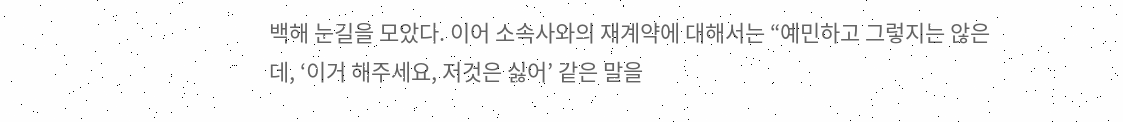백해 눈길을 모았다. 이어 소속사와의 재계약에 대해서는 “예민하고 그렇지는 않은데, ‘이거 해주세요, 저것은 싫어’ 같은 말을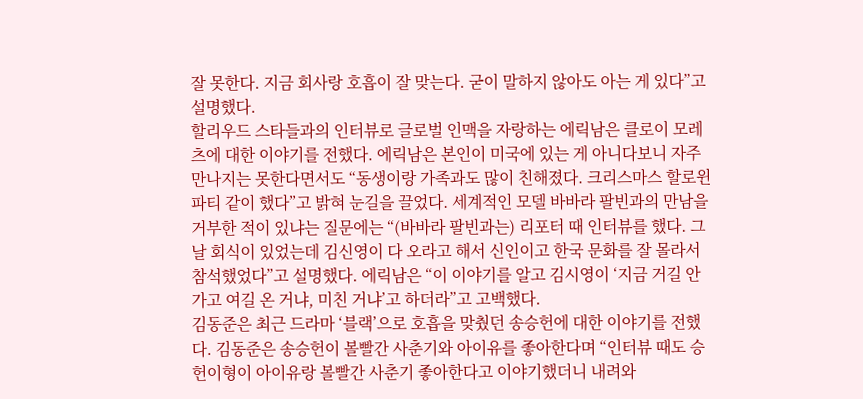잘 못한다. 지금 회사랑 호흡이 잘 맞는다. 굳이 말하지 않아도 아는 게 있다”고 설명했다.
할리우드 스타들과의 인터뷰로 글로벌 인맥을 자랑하는 에릭남은 클로이 모레츠에 대한 이야기를 전했다. 에릭남은 본인이 미국에 있는 게 아니다보니 자주 만나지는 못한다면서도 “동생이랑 가족과도 많이 친해졌다. 크리스마스 할로윈 파티 같이 했다”고 밝혀 눈길을 끌었다. 세계적인 모델 바바라 팔빈과의 만남을 거부한 적이 있냐는 질문에는 “(바바라 팔빈과는) 리포터 때 인터뷰를 했다. 그날 회식이 있었는데 김신영이 다 오라고 해서 신인이고 한국 문화를 잘 몰라서 참석했었다”고 설명했다. 에릭남은 “이 이야기를 알고 김시영이 ‘지금 거길 안 가고 여길 온 거냐, 미친 거냐’고 하더라”고 고백했다.
김동준은 최근 드라마 ‘블랙’으로 호흡을 맞췄던 송승헌에 대한 이야기를 전했다. 김동준은 송승헌이 볼빨간 사춘기와 아이유를 좋아한다며 “인터뷰 때도 승헌이형이 아이유랑 볼빨간 사춘기 좋아한다고 이야기했더니 내려와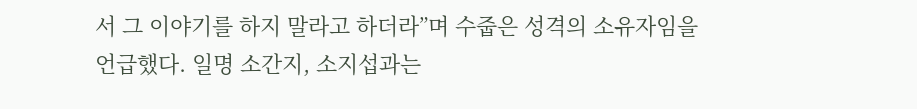서 그 이야기를 하지 말라고 하더라”며 수줍은 성격의 소유자임을 언급했다. 일명 소간지, 소지섭과는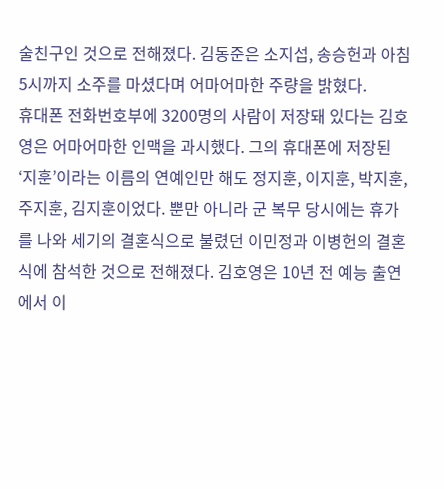술친구인 것으로 전해졌다. 김동준은 소지섭, 송승헌과 아침 5시까지 소주를 마셨다며 어마어마한 주량을 밝혔다.
휴대폰 전화번호부에 3200명의 사람이 저장돼 있다는 김호영은 어마어마한 인맥을 과시했다. 그의 휴대폰에 저장된 ‘지훈’이라는 이름의 연예인만 해도 정지훈, 이지훈, 박지훈, 주지훈, 김지훈이었다. 뿐만 아니라 군 복무 당시에는 휴가를 나와 세기의 결혼식으로 불렸던 이민정과 이병헌의 결혼식에 참석한 것으로 전해졌다. 김호영은 10년 전 예능 출연에서 이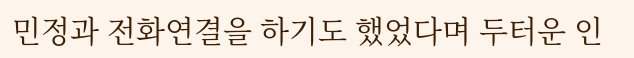민정과 전화연결을 하기도 했었다며 두터운 인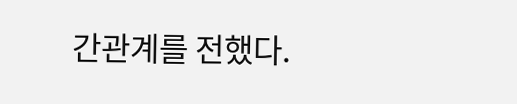간관계를 전했다.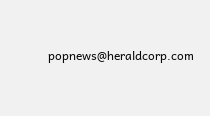popnews@heraldcorp.com